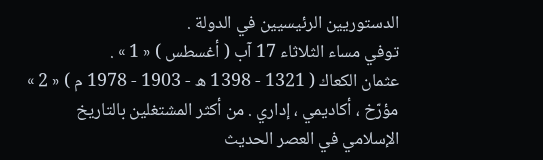الدستوريين الرئيسيين في الدولة .
توفي مساء الثلاثاء 17 آب ( أغسطس ) « 1 » .
عثمان الكعاك ( 1321 - 1398 ه - 1903 - 1978 م ) « 2 »
مؤرّخ ، أكاديمي ، إداري . من أكثر المشتغلين بالتاريخ الإسلامي في العصر الحديث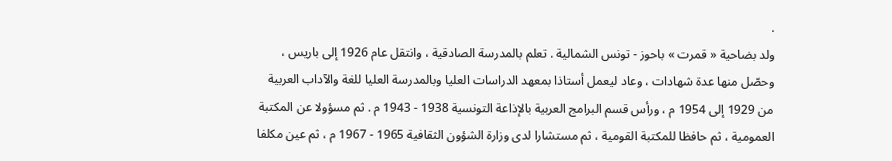.
ولد بضاحية « قمرت » باحوز - تونس الشمالية . تعلم بالمدرسة الصادقية ، وانتقل عام 1926 إلى باريس ، وحصّل منها عدة شهادات ، وعاد ليعمل أستاذا بمعهد الدراسات العليا وبالمدرسة العليا للغة والآداب العربية من 1929 إلى 1954 م ، ورأس قسم البرامج العربية بالإذاعة التونسية 1938 - 1943 م . ثم مسؤولا عن المكتبة العمومية ، ثم حافظا للمكتبة القومية ، ثم مستشارا لدى وزارة الشؤون الثقافية 1965 - 1967 م ، ثم عين مكلفا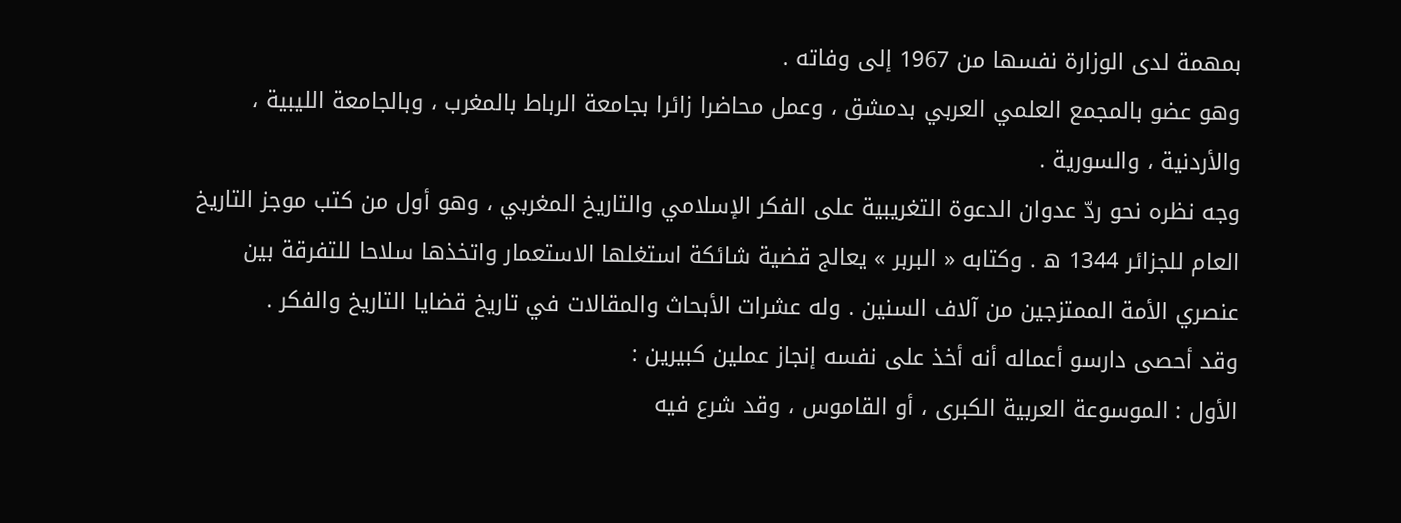بمهمة لدى الوزارة نفسها من 1967 إلى وفاته .
وهو عضو بالمجمع العلمي العربي بدمشق ، وعمل محاضرا زائرا بجامعة الرباط بالمغرب ، وبالجامعة الليبية ، والأردنية ، والسورية .
وجه نظره نحو ردّ عدوان الدعوة التغريبية على الفكر الإسلامي والتاريخ المغربي ، وهو أول من كتب موجز التاريخ العام للجزائر 1344 ه . وكتابه « البربر » يعالج قضية شائكة استغلها الاستعمار واتخذها سلاحا للتفرقة بين عنصري الأمة الممتزجين من آلاف السنين . وله عشرات الأبحاث والمقالات في تاريخ قضايا التاريخ والفكر .
وقد أحصى دارسو أعماله أنه أخذ على نفسه إنجاز عملين كبيرين :
الأول : الموسوعة العربية الكبرى ، أو القاموس ، وقد شرع فيه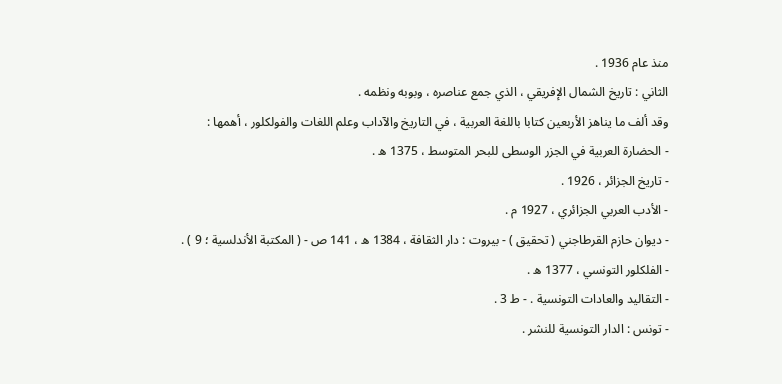منذ عام 1936 .
الثاني : تاريخ الشمال الإفريقي ، الذي جمع عناصره ، وبوبه ونظمه .
وقد ألف ما يناهز الأربعين كتابا باللغة العربية ، في التاريخ والآداب وعلم اللغات والفولكلور ، أهمها :
- الحضارة العربية في الجزر الوسطى للبحر المتوسط ، 1375 ه .
- تاريخ الجزائر ، 1926 .
- الأدب العربي الجزائري ، 1927 م .
- ديوان حازم القرطاجني ( تحقيق ) - بيروت : دار الثقافة ، 1384 ه ، 141 ص - ( المكتبة الأندلسية ؛ 9 ) .
- الفلكلور التونسي ، 1377 ه .
- التقاليد والعادات التونسية . - ط 3 .
- تونس : الدار التونسية للنشر .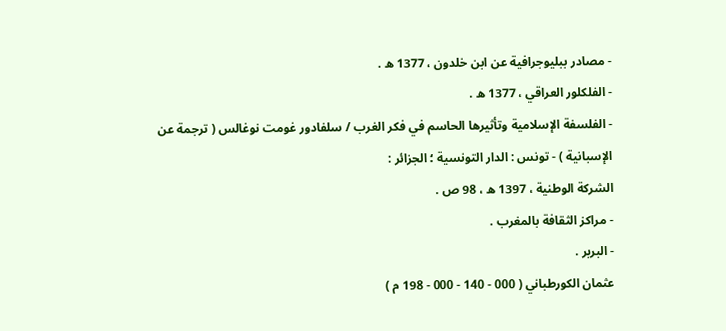- مصادر ببليوجرافية عن ابن خلدون ، 1377 ه .
- الفلكلور العراقي ، 1377 ه .
- الفلسفة الإسلامية وتأثيرها الحاسم في فكر الغرب / سلفادور غومت نوغالس ( ترجمة عن الإسبانية ) - تونس : الدار التونسية ؛ الجزائر :
الشركة الوطنية ، 1397 ه ، 98 ص .
- مراكز الثقافة بالمغرب .
- البربر .
عثمان الكورطباني ( 000 - 140 - 000 - 198 م )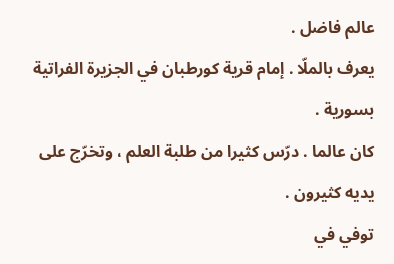عالم فاضل .
يعرف بالملّا . إمام قرية كورطبان في الجزيرة الفراتية بسورية .
كان عالما . درّس كثيرا من طلبة العلم ، وتخرّج على يديه كثيرون .
توفي في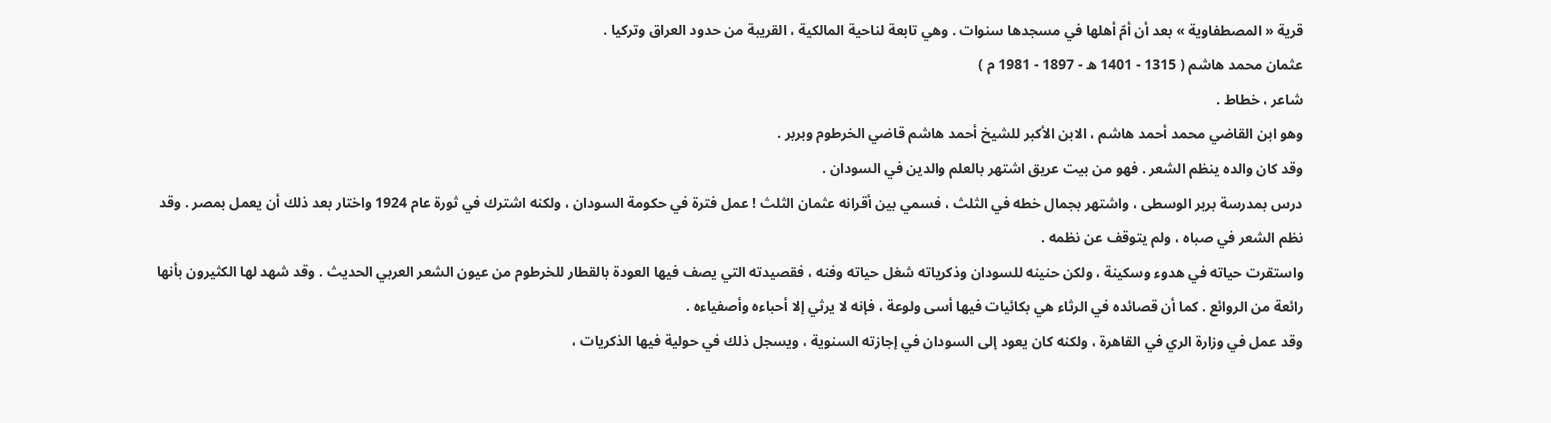قرية « المصطفاوية » بعد أن أمّ أهلها في مسجدها سنوات . وهي تابعة لناحية المالكية ، القريبة من حدود العراق وتركيا .
عثمان محمد هاشم ( 1315 - 1401 ه - 1897 - 1981 م )
شاعر ، خطاط .
وهو ابن القاضي محمد أحمد هاشم ، الابن الأكبر للشيخ أحمد هاشم قاضي الخرطوم وبربر .
وقد كان والده ينظم الشعر . فهو من بيت عريق اشتهر بالعلم والدين في السودان .
درس بمدرسة بربر الوسطى ، واشتهر بجمال خطه في الثلث ، فسمي بين أقرانه عثمان الثلث ! عمل فترة في حكومة السودان ، ولكنه اشترك في ثورة عام 1924 واختار بعد ذلك أن يعمل بمصر . وقد نظم الشعر في صباه ، ولم يتوقف عن نظمه .
واستقرت حياته في هدوء وسكينة ، ولكن حنينه للسودان وذكرياته شغل حياته وفنه ، فقصيدته التي يصف فيها العودة بالقطار للخرطوم من عيون الشعر العربي الحديث . وقد شهد لها الكثيرون بأنها رائعة من الروائع . كما أن قصائده في الرثاء هي بكائيات فيها أسى ولوعة ، فإنه لا يرثي إلا أحباءه وأصفياءه .
وقد عمل في وزارة الري في القاهرة ، ولكنه كان يعود إلى السودان في إجازته السنوية ، ويسجل ذلك في حولية فيها الذكريات ،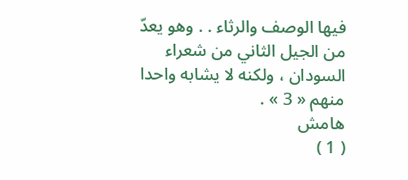فيها الوصف والرثاء . . وهو يعدّ من الجيل الثاني من شعراء السودان ، ولكنه لا يشابه واحدا منهم « 3 » .
هامش
( 1 )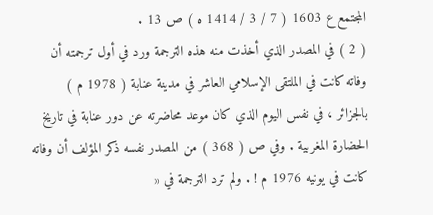المجتمع ع 1603 ( 7 / 3 / 1414 ه ) ص 13 .
( 2 ) في المصدر الذي أخذت منه هذه الترجمة ورد في أول ترجمته أن وفاته كانت في الملتقى الإسلامي العاشر في مدينة عنابة ( 1978 م ) بالجزائر ، في نفس اليوم الذي كان موعد محاضرته عن دور عنابة في تاريخ الحضارة المغربية . وفي ص ( 368 ) من المصدر نفسه ذكر المؤلف أن وفاته كانت في يونيه 1976 م ! . ولم ترد الترجمة في «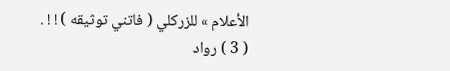الأعلام » للزركلي ( فاتني توثيقه ) ! ! .
( 3 ) رواد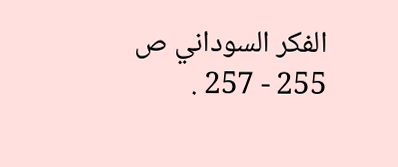الفكر السوداني ص 255 - 257 .